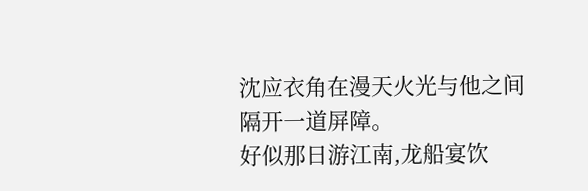沈应衣角在漫天火光与他之间隔开一道屏障。
好似那日游江南,龙船宴饮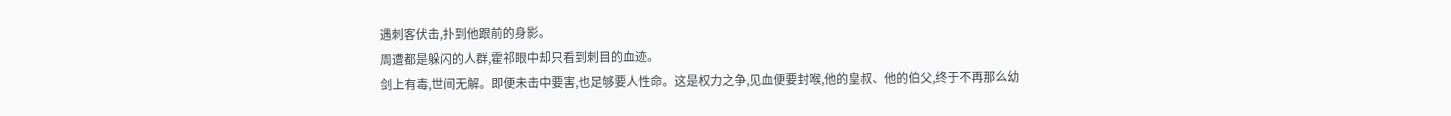遇刺客伏击,扑到他跟前的身影。
周遭都是躲闪的人群,霍祁眼中却只看到刺目的血迹。
剑上有毒,世间无解。即便未击中要害,也足够要人性命。这是权力之争,见血便要封喉,他的皇叔、他的伯父,终于不再那么幼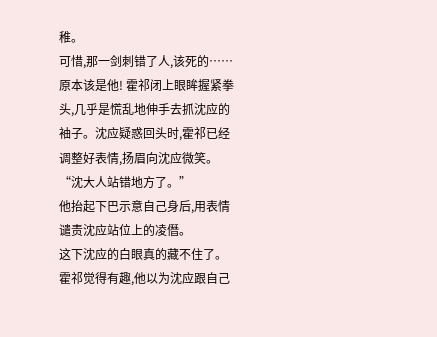稚。
可惜,那一剑刺错了人,该死的……
原本该是他! 霍祁闭上眼眸握紧拳头,几乎是慌乱地伸手去抓沈应的袖子。沈应疑惑回头时,霍祁已经调整好表情,扬眉向沈应微笑。
“沈大人站错地方了。”
他抬起下巴示意自己身后,用表情谴责沈应站位上的凌僭。
这下沈应的白眼真的藏不住了。
霍祁觉得有趣,他以为沈应跟自己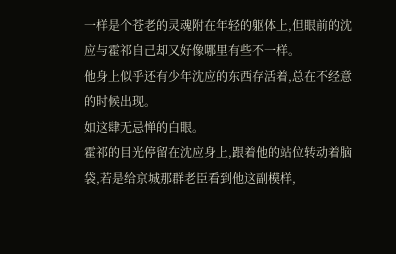一样是个苍老的灵魂附在年轻的躯体上,但眼前的沈应与霍祁自己却又好像哪里有些不一样。
他身上似乎还有少年沈应的东西存活着,总在不经意的时候出现。
如这肆无忌惮的白眼。
霍祁的目光停留在沈应身上,跟着他的站位转动着脑袋,若是给京城那群老臣看到他这副模样,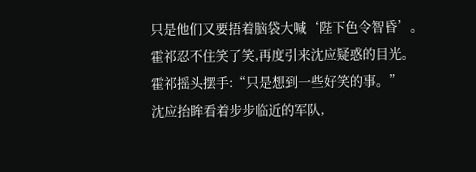只是他们又要捂着脑袋大喊‘陛下色令智昏’。
霍祁忍不住笑了笑,再度引来沈应疑惑的目光。
霍祁摇头摆手:“只是想到一些好笑的事。”
沈应抬眸看着步步临近的军队,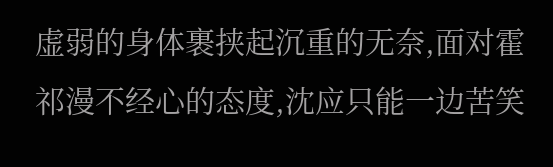虚弱的身体裹挟起沉重的无奈,面对霍祁漫不经心的态度,沈应只能一边苦笑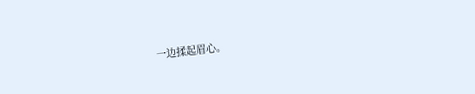一边揉起眉心。